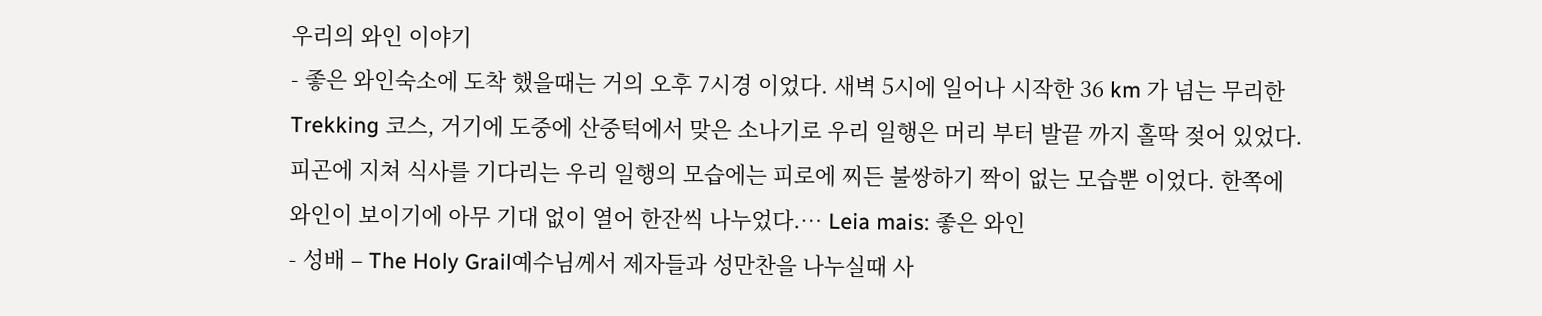우리의 와인 이야기
- 좋은 와인숙소에 도착 했을때는 거의 오후 7시경 이었다. 새벽 5시에 일어나 시작한 36 km 가 넘는 무리한 Trekking 코스, 거기에 도중에 산중턱에서 맞은 소나기로 우리 일행은 머리 부터 발끝 까지 홀딱 젖어 있었다. 피곤에 지쳐 식사를 기다리는 우리 일행의 모습에는 피로에 찌든 불쌍하기 짝이 없는 모습뿐 이었다. 한쪽에 와인이 보이기에 아무 기대 없이 열어 한잔씩 나누었다.… Leia mais: 좋은 와인
- 성배 – The Holy Grail예수님께서 제자들과 성만찬을 나누실때 사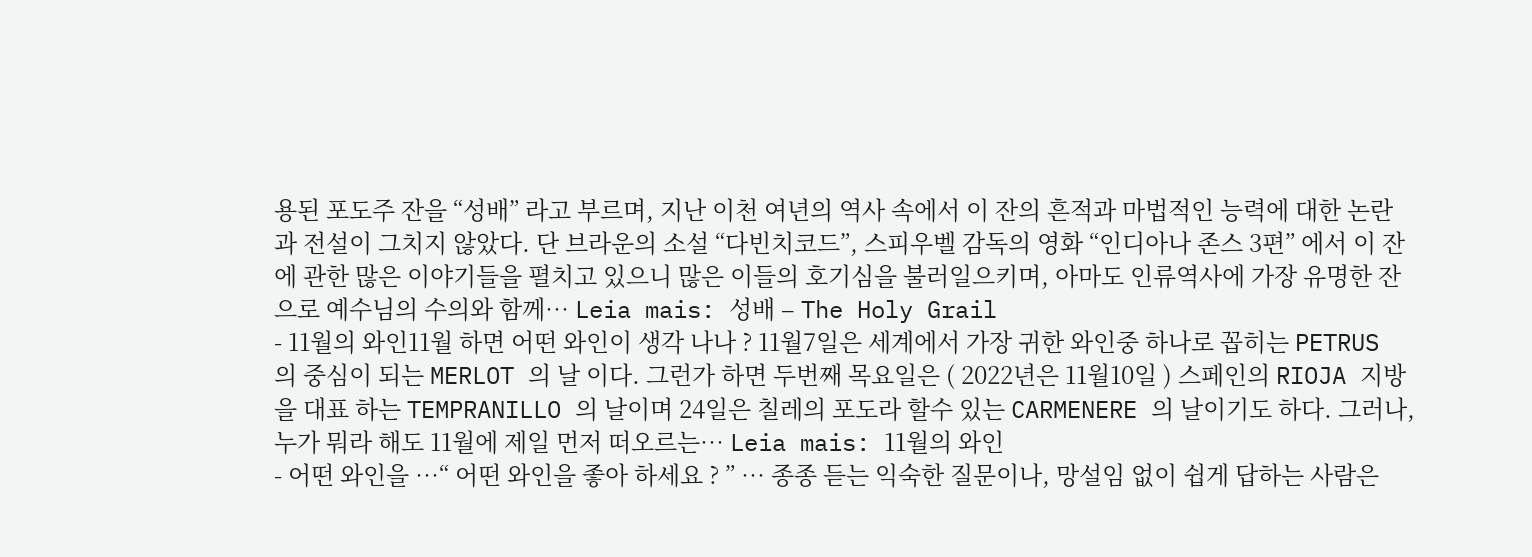용된 포도주 잔을 “성배” 라고 부르며, 지난 이천 여년의 역사 속에서 이 잔의 흔적과 마법적인 능력에 대한 논란과 전설이 그치지 않았다. 단 브라운의 소설 “다빈치코드”, 스피우벨 감독의 영화 “인디아나 존스 3편” 에서 이 잔에 관한 많은 이야기들을 펼치고 있으니 많은 이들의 호기심을 불러일으키며, 아마도 인류역사에 가장 유명한 잔으로 예수님의 수의와 함께… Leia mais: 성배 – The Holy Grail
- 11월의 와인11월 하면 어떤 와인이 생각 나나 ? 11월7일은 세계에서 가장 귀한 와인중 하나로 꼽히는 PETRUS 의 중심이 되는 MERLOT 의 날 이다. 그런가 하면 두번째 목요일은 ( 2022년은 11월10일 ) 스페인의 RIOJA 지방을 대표 하는 TEMPRANILLO 의 날이며 24일은 칠레의 포도라 할수 있는 CARMENERE 의 날이기도 하다. 그러나, 누가 뭐라 해도 11월에 제일 먼저 떠오르는… Leia mais: 11월의 와인
- 어떤 와인을 …“ 어떤 와인을 좋아 하세요 ? ” … 종종 듣는 익숙한 질문이나, 망설임 없이 쉽게 답하는 사람은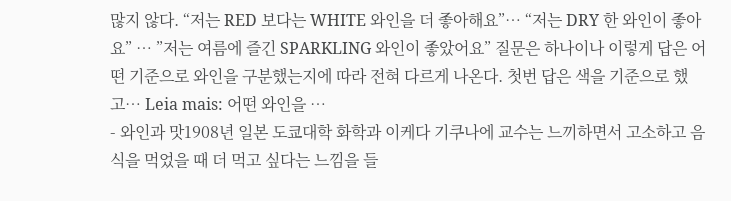많지 않다. “저는 RED 보다는 WHITE 와인을 더 좋아해요”… “저는 DRY 한 와인이 좋아요” … ”저는 여름에 즐긴 SPARKLING 와인이 좋았어요” 질문은 하나이나 이렇게 답은 어떤 기준으로 와인을 구분했는지에 따라 전혀 다르게 나온다. 첫번 답은 색을 기준으로 했고… Leia mais: 어떤 와인을 …
- 와인과 맛1908년 일본 도쿄대학 화학과 이케다 기쿠나에 교수는 느끼하면서 고소하고 음식을 먹었을 때 더 먹고 싶다는 느낌을 들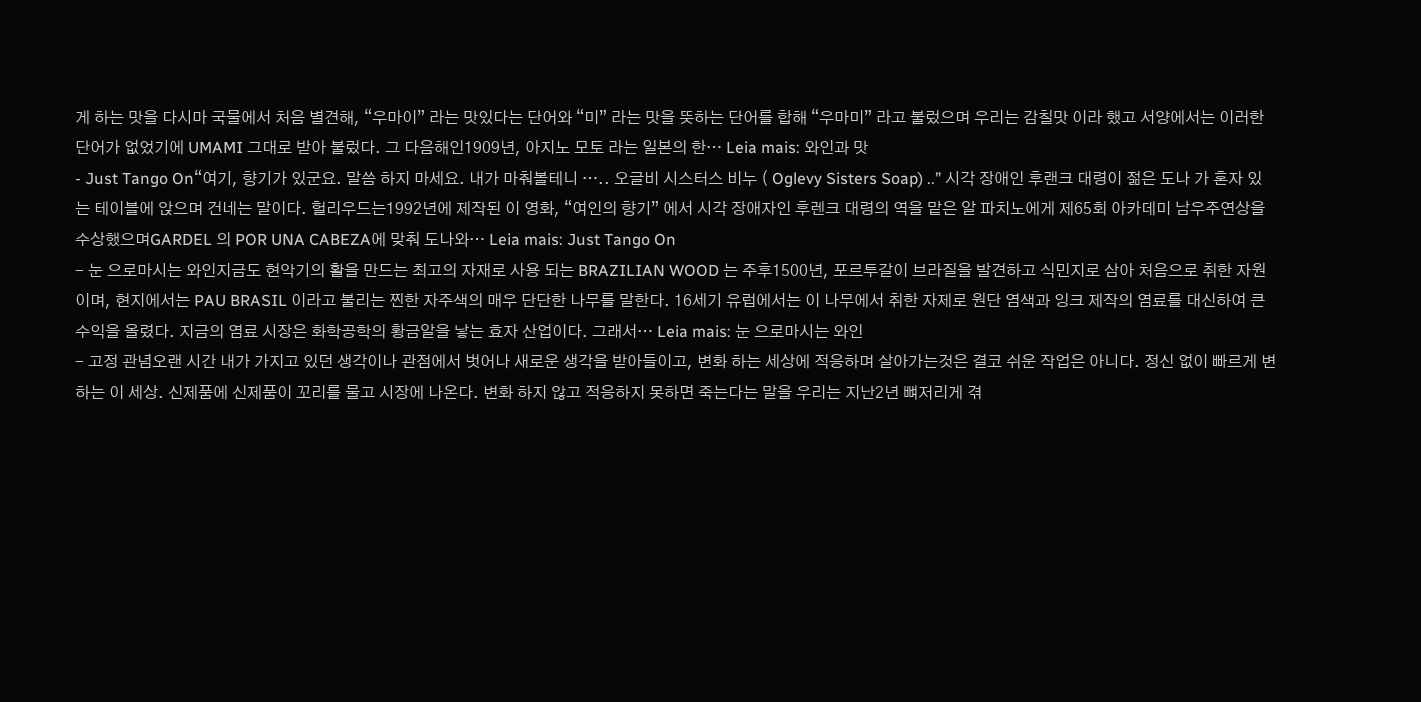게 하는 맛을 다시마 국물에서 처음 별견해, “우마이” 라는 맛있다는 단어와 “미” 라는 맛을 뜻하는 단어를 합해 “우마미” 라고 불렀으며 우리는 감칠맛 이라 했고 서양에서는 이러한 단어가 없었기에 UMAMI 그대로 받아 불렀다. 그 다음해인1909년, 아지노 모토 라는 일본의 한… Leia mais: 와인과 맛
- Just Tango On“여기, 향기가 있군요. 말씀 하지 마세요. 내가 마춰볼테니 ….. 오글비 시스터스 비누 ( Oglevy Sisters Soap) ..” 시각 장애인 후랜크 대령이 젊은 도나 가 혼자 있는 테이블에 앉으며 건네는 말이다. 헐리우드는1992년에 제작된 이 영화, “여인의 향기” 에서 시각 장애자인 후렌크 대령의 역을 맡은 알 파치노에게 제65회 아카데미 남우주연상을 수상했으며GARDEL 의 POR UNA CABEZA에 맞춰 도나와… Leia mais: Just Tango On
- 눈 으로마시는 와인지금도 현악기의 활을 만드는 최고의 자재로 사용 되는 BRAZILIAN WOOD 는 주후1500년, 포르투갈이 브라질을 발견하고 식민지로 삼아 처음으로 취한 자원이며, 현지에서는 PAU BRASIL 이라고 불리는 찐한 자주색의 매우 단단한 나무를 말한다. 16세기 유럽에서는 이 나무에서 취한 자제로 원단 염색과 잉크 제작의 염료를 대신하여 큰 수익을 올렸다. 지금의 염료 시장은 화학공학의 황금알을 낳는 효자 산업이다. 그래서… Leia mais: 눈 으로마시는 와인
- 고정 관념오랜 시간 내가 가지고 있던 생각이나 관점에서 벗어나 새로운 생각을 받아들이고, 변화 하는 세상에 적응하며 살아가는것은 결코 쉬운 작업은 아니다. 정신 없이 빠르게 변하는 이 세상. 신제품에 신제품이 꼬리를 물고 시장에 나온다. 변화 하지 않고 적응하지 못하면 죽는다는 말을 우리는 지난2년 뼈저리게 겪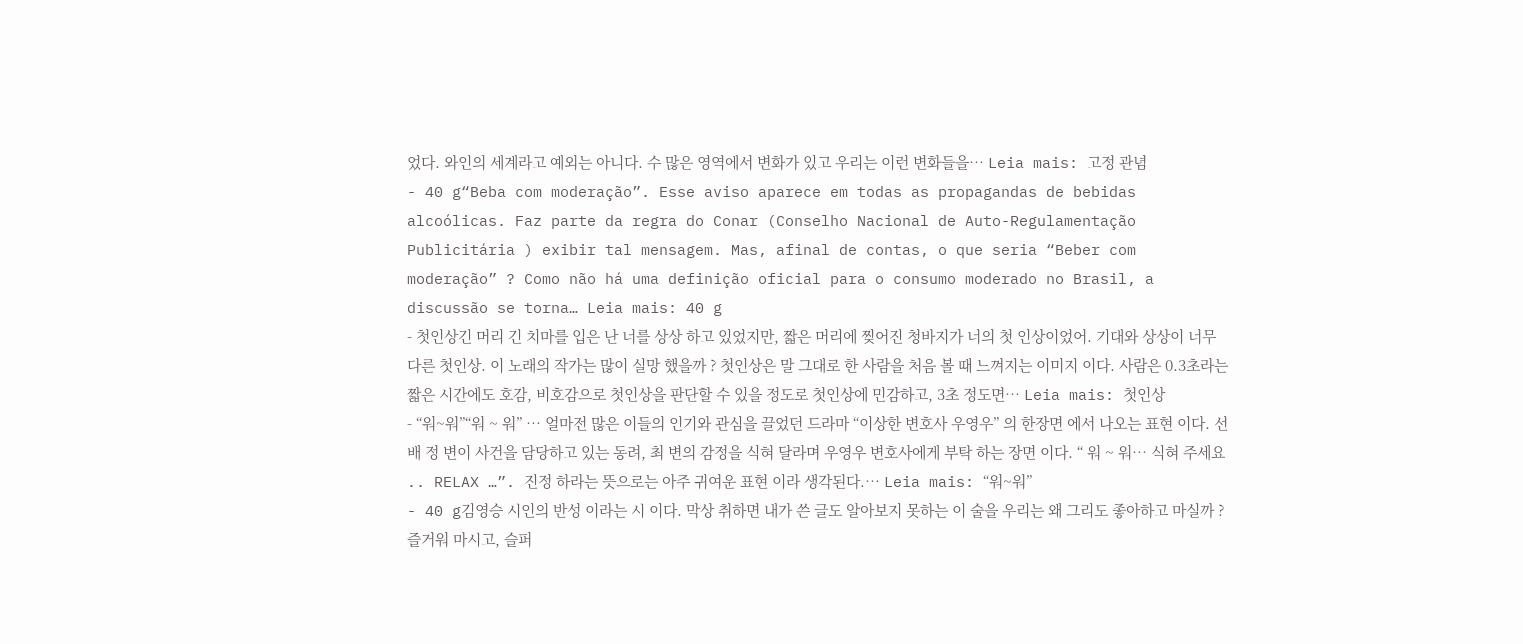었다. 와인의 세계라고 예외는 아니다. 수 많은 영역에서 변화가 있고 우리는 이런 변화들을… Leia mais: 고정 관념
- 40 g“Beba com moderação”. Esse aviso aparece em todas as propagandas de bebidas alcoólicas. Faz parte da regra do Conar (Conselho Nacional de Auto-Regulamentação Publicitária ) exibir tal mensagem. Mas, afinal de contas, o que seria “Beber com moderação” ? Como não há uma definição oficial para o consumo moderado no Brasil, a discussão se torna… Leia mais: 40 g
- 첫인상긴 머리 긴 치마를 입은 난 너를 상상 하고 있었지만, 짧은 머리에 찢어진 청바지가 너의 첫 인상이었어. 기대와 상상이 너무 다른 첫인상. 이 노래의 작가는 많이 실망 했을까 ? 첫인상은 말 그대로 한 사람을 처음 볼 때 느껴지는 이미지 이다. 사람은 0.3초라는 짧은 시간에도 호감, 비호감으로 첫인상을 판단할 수 있을 정도로 첫인상에 민감하고, 3초 정도면… Leia mais: 첫인상
- “워~워”“워 ~ 워” … 얼마전 많은 이들의 인기와 관심을 끌었던 드라마 “이상한 변호사 우영우” 의 한장면 에서 나오는 표현 이다. 선배 정 변이 사건을 담당하고 있는 동려, 최 변의 감정을 식혀 달라며 우영우 변호사에게 부탁 하는 장면 이다. “ 워 ~ 워… 식혀 주세요 .. RELAX …”. 진정 하라는 뜻으로는 아주 귀여운 표현 이라 생각된다.… Leia mais: “워~워”
- 40 g김영승 시인의 반성 이라는 시 이다. 막상 취하면 내가 쓴 글도 알아보지 못하는 이 술을 우리는 왜 그리도 좋아하고 마실까 ? 즐거워 마시고, 슬퍼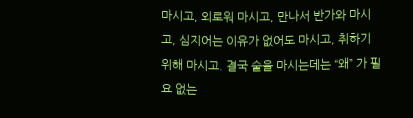마시고, 외로워 마시고, 만나서 반가와 마시고, 심지어는 이유가 없어도 마시고, 취하기 위해 마시고. 결국 술을 마시는데는 “왜” 가 필요 없는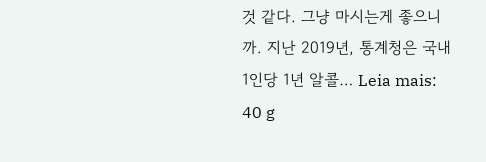것 같다. 그냥 마시는게 좋으니까. 지난 2019년, 통계청은 국내 1인당 1년 알콜… Leia mais: 40 g